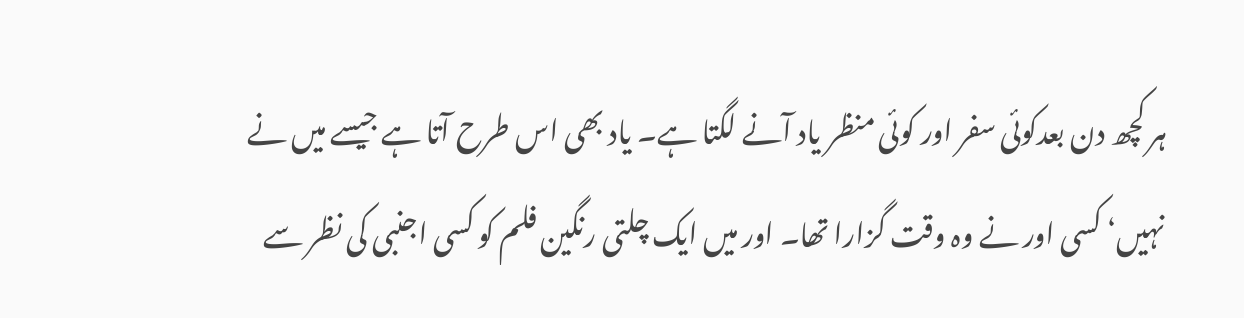ہر کچھ دن بعدکوئی سفر اور کوئی منظر یاد آنے لگتا ہے۔ یاد بھی اس طرح آتا ہے جیسے میں نے نہیں‘ کسی اور نے وہ وقت گزارا تھا۔ اور میں ایک چلتی رنگین فلم کو کسی اجنبی کی نظر سے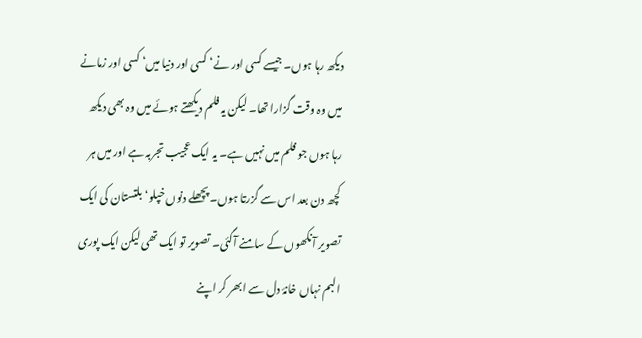دیکھ رہا ہوں۔ جیسے کسی اور نے‘ کسی اور دنیا میں‘ کسی اور زمانے میں وہ وقت گزارا تھا۔ لیکن یہ فلم دیکھتے ہوئے میں وہ بھی دیکھ رہا ہوں جو فلم میں نہیں ہے۔ یہ ایک عجیب تجربہ ہے اور میں ہر کچھ دن بعد اس سے گزرتا ہوں۔ پچھلے دنوں خپلو‘ بلتستان کی ایک تصویر آنکھوں کے سامنے آگئی۔ تصویر تو ایک تھی لیکن ایک پوری البم نہاں خانۂ دل سے ابھر کر اپنے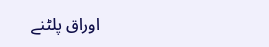اوراق پلٹنے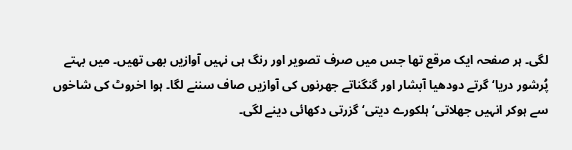لگی۔ ہر صفحہ ایک مرقع تھا جس میں صرف تصویر اور رنگ ہی نہیں آوازیں بھی تھیں۔ میں بہتے پُرشور دریا‘ گرتے دودھیا آبشار اور گنگناتے جھرنوں کی آوازیں صاف سننے لگا۔ ہوا اخروٹ کی شاخوں سے ہوکر انہیں جھلاتی‘ ہلکورے دیتی‘ گزرتی دکھائی دینے لگی۔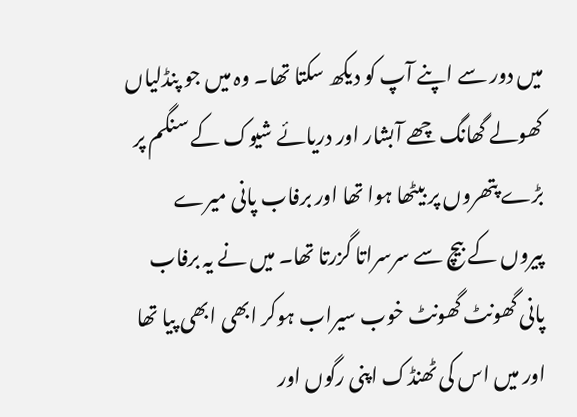میں دور سے اپنے آپ کو دیکھ سکتا تھا۔ وہ میں جو پنڈلیاں کھولے گھانگ چھے آبشار اور دریائے شیوک کے سنگم پر بڑے پتھروں پر بیٹھا ہوا تھا اور برفاب پانی میرے پیروں کے بیچ سے سرسراتا گزرتا تھا۔ میں نے یہ برفاب پانی گھونٹ گھونٹ خوب سیراب ہوکر ابھی ابھی پیا تھا اور میں اس کی ٹھنڈک اپنی رگوں اور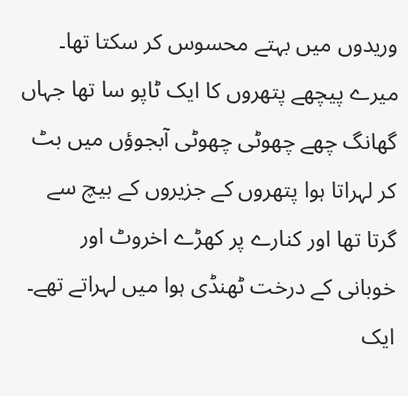وریدوں میں بہتے محسوس کر سکتا تھا۔ میرے پیچھے پتھروں کا ایک ٹاپو سا تھا جہاں گھانگ چھے چھوٹی چھوٹی آبجوؤں میں بٹ کر لہراتا ہوا پتھروں کے جزیروں کے بیچ سے گرتا تھا اور کنارے پر کھڑے اخروٹ اور خوبانی کے درخت ٹھنڈی ہوا میں لہراتے تھے۔ ایک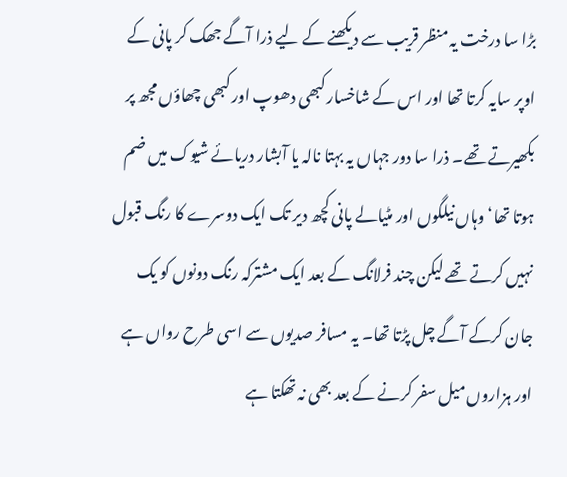بڑا سا درخت یہ منظر قریب سے دیکھنے کے لیے ذرا آگے جھک کر پانی کے اوپر سایہ کرتا تھا اور اس کے شاخسار کبھی دھوپ اور کبھی چھاؤں مجھ پر بکھیرتے تھے۔ ذرا سا دور جہاں یہ بہتا نالہ یا آبشار دریائے شیوک میں ضم ہوتا تھا‘ وہاں نیلگوں اور مٹیالے پانی کچھ دیر تک ایک دوسرے کا رنگ قبول نہیں کرتے تھے لیکن چند فرلانگ کے بعد ایک مشترکہ رنگ دونوں کو یک جان کرکے آگے چل پڑتا تھا۔ یہ مسافر صدیوں سے اسی طرح رواں ہے اور ہزاروں میل سفر کرنے کے بعد بھی نہ تھکتا ہے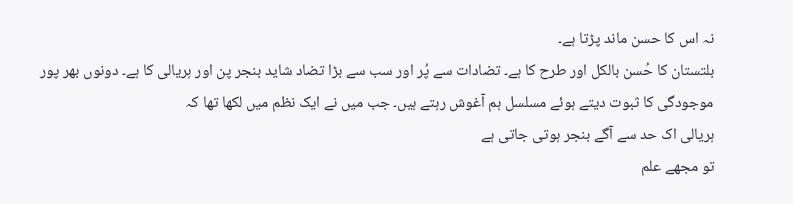نہ اس کا حسن ماند پڑتا ہے۔
بلتستان کا حُسن بالکل اور طرح کا ہے۔ تضادات سے پُر اور سب سے بڑا تضاد شاید بنجر پن اور ہریالی کا ہے۔ دونوں بھر پور موجودگی کا ثبوت دیتے ہوئے مسلسل ہم آغوش رہتے ہیں۔ جب میں نے ایک نظم میں لکھا تھا کہ
ہریالی اک حد سے آگے بنجر ہوتی جاتی ہے
تو مجھے علم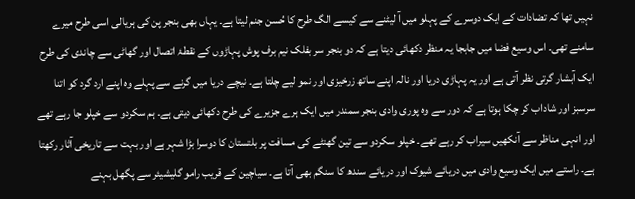نہیں تھا کہ تضادات کے ایک دوسرے کے پہلو میں آ لیٹنے سے کیسے الگ طرح کا حُسن جنم لیتا ہے۔ یہاں بھی بنجر پن کی ہریالی اسی طرح میرے سامنے تھی۔ اس وسیع فضا میں جابجا یہ منظر دکھائی دیتا ہے کہ دو بنجر سر بفلک نیم برف پوش پہاڑوں کے نقطۂ اتصال اور گھاٹی سے چاندی کی طرح ایک آبشار گرتی نظر آتی ہے اور یہ پہاڑی دریا اور نالہ اپنے ساتھ زرخیزی اور نمو لیے چلتا ہے۔ نیچے دریا میں گرنے سے پہلے وہ اپنے ارد گرد کو اتنا سرسبز اور شاداب کر چکا ہوتا ہے کہ دور سے وہ پوری وادی بنجر سمندر میں ایک ہرے جزیرے کی طرح دکھائی دیتی ہے۔ ہم سکردو سے خپلو جا رہے تھے اور انہی مناظر سے آنکھیں سیراب کر رہے تھے۔ خپلو سکردو سے تین گھنٹے کی مسافت پر بلتستان کا دوسرا بڑا شہر ہے اور بہت سے تاریخی آثار رکھتا ہے۔ راستے میں ایک وسیع وادی میں دریائے شیوک اور دریائے سندھ کا سنگم بھی آتا ہے۔ سیاچین کے قریب رامو گلیشیئر سے پگھل بہنے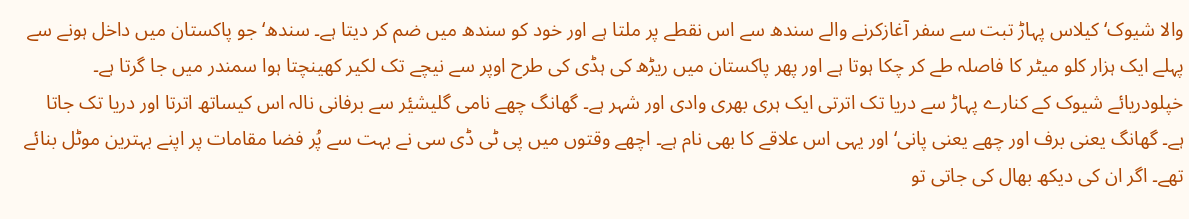والا شیوک‘ کیلاس پہاڑ تبت سے سفر آغازکرنے والے سندھ سے اس نقطے پر ملتا ہے اور خود کو سندھ میں ضم کر دیتا ہے۔ سندھ‘ جو پاکستان میں داخل ہونے سے پہلے ایک ہزار کلو میٹر کا فاصلہ طے کر چکا ہوتا ہے اور پھر پاکستان میں ریڑھ کی ہڈی کی طرح اوپر سے نیچے تک لکیر کھینچتا ہوا سمندر میں جا گرتا ہے۔
خپلودریائے شیوک کے کنارے پہاڑ سے دریا تک اترتی ایک ہری بھری وادی اور شہر ہے۔ گھانگ چھے نامی گلیشیٔر سے برفانی نالہ اس کیساتھ اترتا اور دریا تک جاتا ہے۔ گھانگ یعنی برف اور چھے یعنی پانی‘ اور یہی اس علاقے کا بھی نام ہے۔ اچھے وقتوں میں پی ٹی ڈی سی نے بہت سے پُر فضا مقامات پر اپنے بہترین موٹل بنائے تھے۔ اگر ان کی دیکھ بھال کی جاتی تو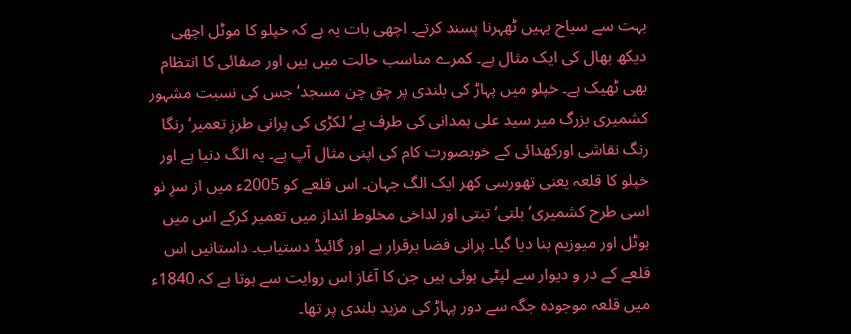بہت سے سیاح یہیں ٹھہرنا پسند کرتے۔ اچھی بات یہ ہے کہ خپلو کا موٹل اچھی دیکھ بھال کی ایک مثال ہے۔ کمرے مناسب حالت میں ہیں اور صفائی کا انتظام بھی ٹھیک ہے۔ خپلو میں پہاڑ کی بلندی پر چق چن مسجد‘ جس کی نسبت مشہور کشمیری بزرگ میر سید علی ہمدانی کی طرف ہے‘ لکڑی کی پرانی طرزِ تعمیر‘ رنگا رنگ نقاشی اورکھدائی کے خوبصورت کام کی اپنی مثال آپ ہے۔ یہ الگ دنیا ہے اور خپلو کا قلعہ یعنی تھورسی کھر ایک الگ جہان۔ اس قلعے کو 2005ء میں از سرِ نو اسی طرح کشمیری‘ بلتی‘ تبتی اور لداخی مخلوط انداز میں تعمیر کرکے اس میں ہوٹل اور میوزیم بنا دیا گیا۔ پرانی فضا برقرار ہے اور گائیڈ دستیاب۔ داستانیں اس قلعے کے در و دیوار سے لپٹی ہوئی ہیں جن کا آغاز اس روایت سے ہوتا ہے کہ 1840ء میں قلعہ موجودہ جگہ سے دور پہاڑ کی مزید بلندی پر تھا۔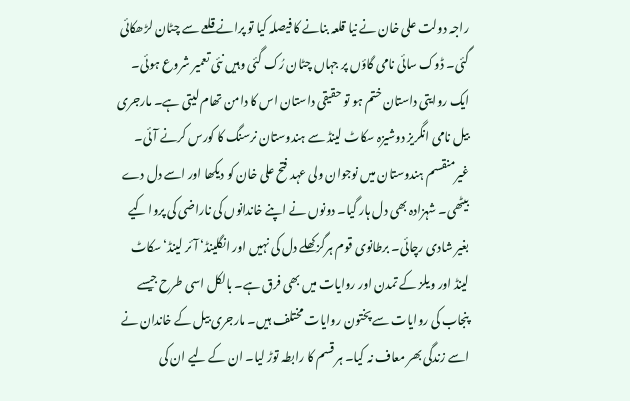راجہ دولت علی خان نے نیا قلعہ بنانے کا فیصلہ کیا تو پرانے قلعے سے چٹان لڑھکائی گئی۔ ڈوک سائی نامی گاؤں پر جہاں چٹان رُک گئی وہیں نئی تعمیر شروع ہوئی۔ ایک روایتی داستان ختم ہو تو حقیقی داستان اس کا دامن تھام لیتی ہے۔ مارجری بیل نامی انگریز دوشیزہ سکاٹ لینڈ سے ہندوستان نرسنگ کا کورس کرنے آئی۔ غیرمنقسم ہندوستان میں نوجوان ولی عہد فتح علی خان کو دیکھا اور اسے دل دے بیٹھی۔ شہزادہ بھی دل ہار گیا۔ دونوں نے اپنے خاندانوں کی ناراضی کی پروا کیے بغیر شادی رچائی۔ برطانوی قوم ہرگز کھلے دل کی نہیں اور انگلینڈ‘ آئر لینڈ‘ سکاٹ لینڈ اور ویلز کے تمدن اور روایات میں بھی فرق ہے۔ بالکل اسی طرح جیسے پنجاب کی روایات سے پختون روایات مختلف ہیں۔ مارجری بیل کے خاندان نے اسے زندگی بھر معاف نہ کیا۔ ہر قسم کا رابطہ توڑ لیا۔ ان کے لیے ان کی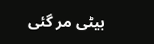بیٹی مر گئی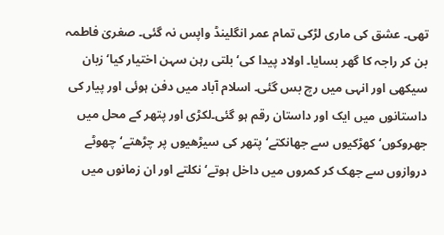تھی۔ عشق کی ماری لڑکی تمام عمر انگلینڈ واپس نہ گئی۔ صغریٰ فاطمہ بن کر راجہ کا گھر بسایا۔ اولاد پیدا کی‘ بلتی رہن سہن اختیار کیا‘ زبان سیکھی اور انہی میں رچ بس گئی۔ اسلام آباد میں دفن ہوئی اور پیار کی داستانوں میں ایک اور داستان رقم ہو گئی۔لکڑی اور پتھر کے محل میں جھروکوں‘ کھڑکیوں سے جھانکتے‘ پتھر کی سیڑھیوں پر چڑھتے‘ چھوٹے دروازوں سے جھک کر کمروں میں داخل ہوتے‘ نکلتے اور ان زمانوں میں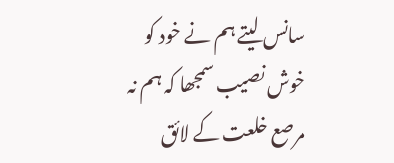سانس لیتے ہم نے خود کو خوش نصیب سمجھا کہ ہم نہ مرصع خلعت کے لائق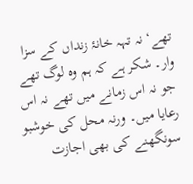تھے‘ نہ تہہ خانۂ زنداں کے سزا وار۔ شکر ہے کہ ہم وہ لوگ تھے جو نہ اس زمانے میں تھے نہ اس رعایا میں۔ ورنہ محل کی خوشبو سونگھنے کی بھی اجازت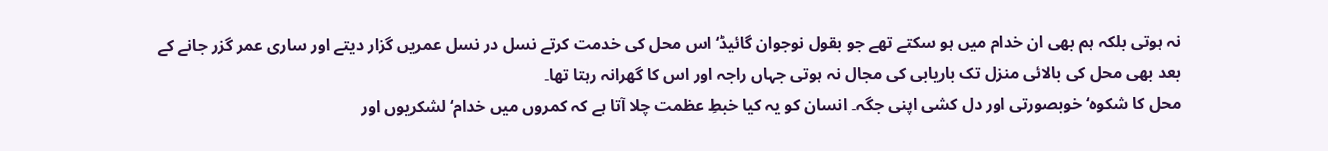نہ ہوتی بلکہ ہم بھی ان خدام میں ہو سکتے تھے جو بقول نوجوان گائیڈ‘ اس محل کی خدمت کرتے نسل در نسل عمریں گزار دیتے اور ساری عمر گزر جانے کے بعد بھی محل کی بالائی منزل تک باریابی کی مجال نہ ہوتی جہاں راجہ اور اس کا گھرانہ رہتا تھا۔
محل کا شکوہ‘ خوبصورتی اور دل کشی اپنی جگہ۔ انسان کو یہ کیا خبطِ عظمت چلا آتا ہے کہ کمروں میں خدام‘ لشکریوں اور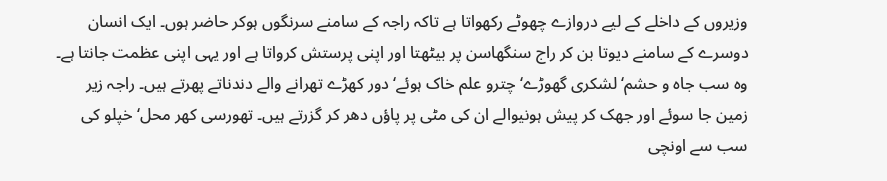وزیروں کے داخلے کے لیے دروازے چھوٹے رکھواتا ہے تاکہ راجہ کے سامنے سرنگوں ہوکر حاضر ہوں۔ ایک انسان دوسرے کے سامنے دیوتا بن کر راج سنگھاسن پر بیٹھتا اور اپنی پرستش کرواتا ہے اور یہی اپنی عظمت جانتا ہے۔ وہ سب جاہ و حشم‘ لشکری گھوڑے‘ چترو علم خاک ہوئے‘ دور کھڑے تھرانے والے دندناتے پھرتے ہیں۔ راجہ زیر زمین جا سوئے اور جھک کر پیش ہونیوالے ان کی مٹی پر پاؤں دھر کر گزرتے ہیں۔ تھورسی کھر محل‘ خپلو کی سب سے اونچی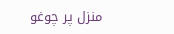منزل پر چوغو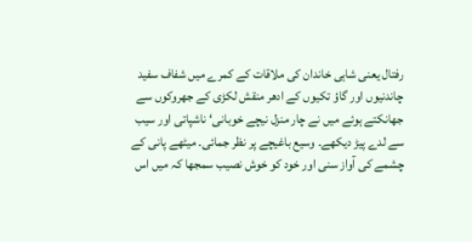رفتال یعنی شاہی خاندان کی ملاقات کے کمرے میں شفاف سفید چاندنیوں اور گاؤ تکیوں کے ادھر منقش لکڑی کے جھروکوں سے جھانکتے ہوئے میں نے چار منزل نیچے خوبانی‘ ناشپاتی اور سیب سے لدے پیڑ دیکھے۔ وسیع باغیچے پر نظر جمائی۔ میٹھے پانی کے چشمے کی آواز سنی اور خود کو خوش نصیب سمجھا کہ میں اس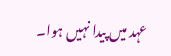عہد میں پیدا نہیں ہوا۔